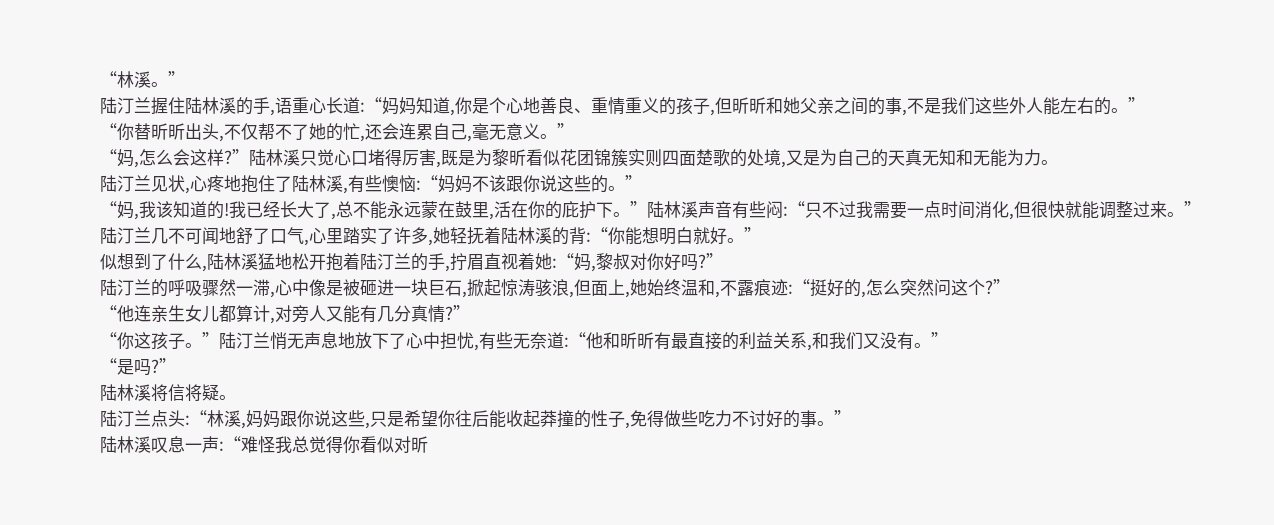“林溪。”
陆汀兰握住陆林溪的手,语重心长道:“妈妈知道,你是个心地善良、重情重义的孩子,但昕昕和她父亲之间的事,不是我们这些外人能左右的。”
“你替昕昕出头,不仅帮不了她的忙,还会连累自己,毫无意义。”
“妈,怎么会这样?”陆林溪只觉心口堵得厉害,既是为黎昕看似花团锦簇实则四面楚歌的处境,又是为自己的天真无知和无能为力。
陆汀兰见状,心疼地抱住了陆林溪,有些懊恼:“妈妈不该跟你说这些的。”
“妈,我该知道的!我已经长大了,总不能永远蒙在鼓里,活在你的庇护下。”陆林溪声音有些闷:“只不过我需要一点时间消化,但很快就能调整过来。”
陆汀兰几不可闻地舒了口气,心里踏实了许多,她轻抚着陆林溪的背:“你能想明白就好。”
似想到了什么,陆林溪猛地松开抱着陆汀兰的手,拧眉直视着她:“妈,黎叔对你好吗?”
陆汀兰的呼吸骤然一滞,心中像是被砸进一块巨石,掀起惊涛骇浪,但面上,她始终温和,不露痕迹:“挺好的,怎么突然问这个?”
“他连亲生女儿都算计,对旁人又能有几分真情?”
“你这孩子。”陆汀兰悄无声息地放下了心中担忧,有些无奈道:“他和昕昕有最直接的利益关系,和我们又没有。”
“是吗?”
陆林溪将信将疑。
陆汀兰点头:“林溪,妈妈跟你说这些,只是希望你往后能收起莽撞的性子,免得做些吃力不讨好的事。”
陆林溪叹息一声:“难怪我总觉得你看似对昕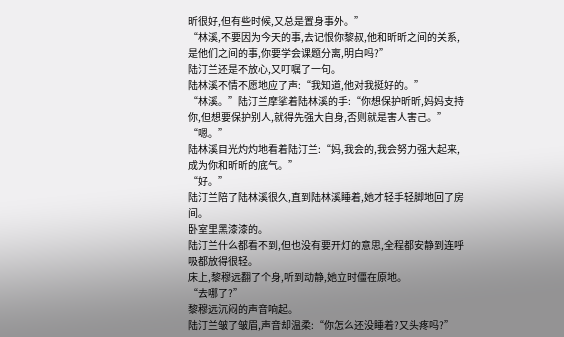昕很好,但有些时候,又总是置身事外。”
“林溪,不要因为今天的事,去记恨你黎叔,他和昕昕之间的关系,是他们之间的事,你要学会课题分离,明白吗?”
陆汀兰还是不放心,又叮嘱了一句。
陆林溪不情不愿地应了声:“我知道,他对我挺好的。”
“林溪。”陆汀兰摩挲着陆林溪的手:“你想保护昕昕,妈妈支持你,但想要保护别人,就得先强大自身,否则就是害人害己。”
“嗯。”
陆林溪目光灼灼地看着陆汀兰:“妈,我会的,我会努力强大起来,成为你和昕昕的底气。”
“好。”
陆汀兰陪了陆林溪很久,直到陆林溪睡着,她才轻手轻脚地回了房间。
卧室里黑漆漆的。
陆汀兰什么都看不到,但也没有要开灯的意思,全程都安静到连呼吸都放得很轻。
床上,黎穆远翻了个身,听到动静,她立时僵在原地。
“去哪了?”
黎穆远沉闷的声音响起。
陆汀兰皱了皱眉,声音却温柔:“你怎么还没睡着?又头疼吗?”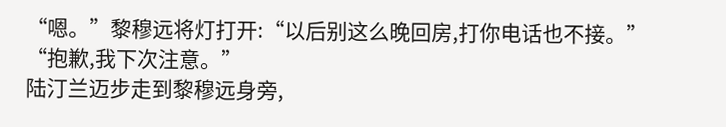“嗯。”黎穆远将灯打开:“以后别这么晚回房,打你电话也不接。”
“抱歉,我下次注意。”
陆汀兰迈步走到黎穆远身旁,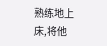熟练地上床,将他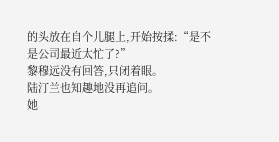的头放在自个儿腿上,开始按揉:“是不是公司最近太忙了?”
黎穆远没有回答,只闭着眼。
陆汀兰也知趣地没再追问。
她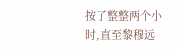按了整整两个小时,直至黎穆远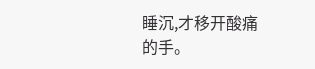睡沉,才移开酸痛的手。